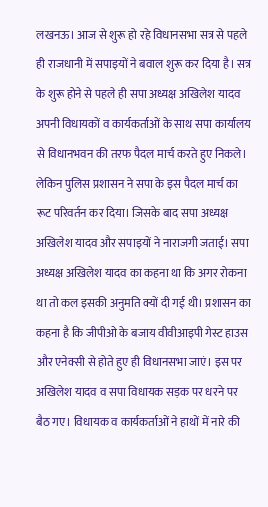लखनऊ। आज से शुरू हो रहे विधानसभा सत्र से पहले ही राजधानी में सपाइयों ने बवाल शुरू कर दिया है। सत्र के शुरू होने से पहले ही सपा अध्यक्ष अखिलेश यादव अपनी विधायकों व कार्यकर्ताओं के साथ सपा कार्यालय से विधानभवन की तरफ पैदल मार्च करते हुए निकले। लेकिन पुलिस प्रशासन ने सपा के इस पैदल मार्च का रूट परिवर्तन कर दिया। जिसके बाद सपा अध्यक्ष अखिलेश यादव और सपाइयों ने नाराजगी जताई। सपा अध्यक्ष अखिलेश यादव का कहना था कि अगर रोकना था तो कल इसकी अनुमति क्यों दी गई थी। प्रशासन का कहना है कि जीपीओ के बजाय वीवीआइपी गेस्ट हाउस और एनेक्सी से होते हुए ही विधानसभा जाएं। इस पर अखिलेश यादव व सपा विधायक सड़क पर धरने पर बैठ गए। विधायक व कार्यकर्ताओं ने हाथों में नारे की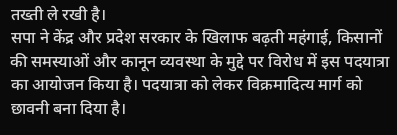तख्ती ले रखी है।
सपा ने केंद्र और प्रदेश सरकार के खिलाफ बढ़ती महंगाई, किसानों की समस्याओं और कानून व्यवस्था के मुद्दे पर विरोध में इस पदयात्रा का आयोजन किया है। पदयात्रा को लेकर विक्रमादित्य मार्ग को छावनी बना दिया है।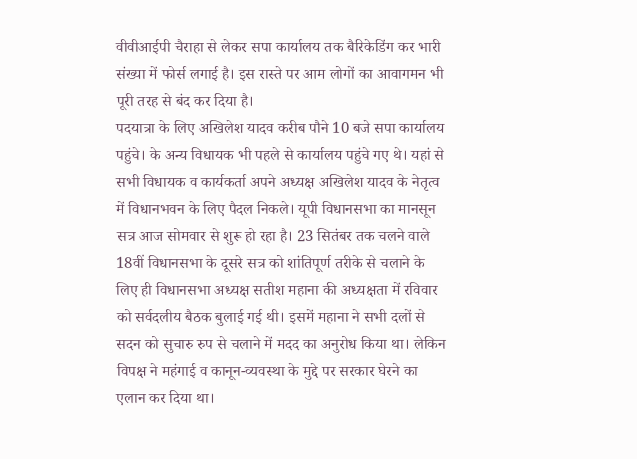वीवीआईपी चैराहा से लेकर सपा कार्यालय तक बैरिकेडिंग कर भारी संख्या में फोर्स लगाई है। इस रास्ते पर आम लोगों का आवागमन भी पूरी तरह से बंद कर दिया है।
पदयात्रा के लिए अखिलेश यादव करीब पौने 10 बजे सपा कार्यालय पहुंचे। के अन्य विधायक भी पहले से कार्यालय पहुंचे गए थे। यहां से सभी विधायक व कार्यकर्ता अपने अध्यक्ष अखिलेश यादव के नेतृत्व में विधानभवन के लिए पैदल निकले। यूपी विधानसभा का मानसून सत्र आज सोमवार से शुरू हो रहा है। 23 सितंबर तक चलने वाले 18वीं विधानसभा के दूसरे सत्र को शांतिपूर्ण तरीके से चलाने के लिए ही विधानसभा अध्यक्ष सतीश महाना की अध्यक्षता में रविवार को सर्वदलीय बैठक बुलाई गई थी। इसमें महाना ने सभी दलों से सदन को सुचारु रुप से चलाने में मदद का अनुरोध किया था। लेकिन विपक्ष ने महंगाई व कानून-व्यवस्था के मुद्दे पर सरकार घेरने का एलान कर दिया था।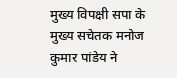मुख्य विपक्षी सपा के मुख्य सचेतक मनोज कुमार पांडेय ने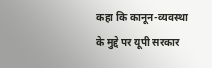कहा कि कानून-व्यवस्था के मुद्दे पर यूपी सरकार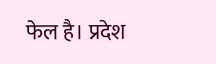फेल है। प्रदेश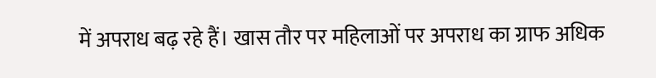में अपराध बढ़ रहे हैं। खास तौर पर महिलाओं पर अपराध का ग्राफ अधिक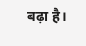बढ़ा है।